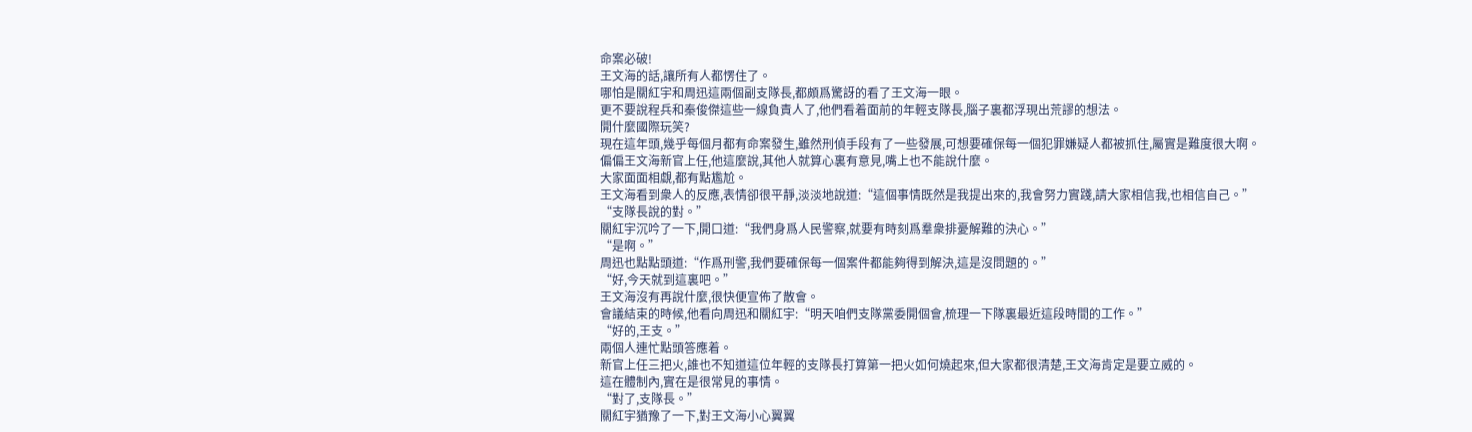命案必破!
王文海的話,讓所有人都愣住了。
哪怕是關紅宇和周迅這兩個副支隊長,都頗爲驚訝的看了王文海一眼。
更不要說程兵和秦俊傑這些一線負責人了,他們看着面前的年輕支隊長,腦子裏都浮現出荒謬的想法。
開什麼國際玩笑?
現在這年頭,幾乎每個月都有命案發生,雖然刑偵手段有了一些發展,可想要確保每一個犯罪嫌疑人都被抓住,屬實是難度很大啊。
偏偏王文海新官上任,他這麼說,其他人就算心裏有意見,嘴上也不能說什麼。
大家面面相覷,都有點尷尬。
王文海看到衆人的反應,表情卻很平靜,淡淡地說道:“這個事情既然是我提出來的,我會努力實踐,請大家相信我,也相信自己。”
“支隊長說的對。”
關紅宇沉吟了一下,開口道:“我們身爲人民警察,就要有時刻爲羣衆排憂解難的決心。”
“是啊。”
周迅也點點頭道:“作爲刑警,我們要確保每一個案件都能夠得到解決,這是沒問題的。”
“好,今天就到這裏吧。”
王文海沒有再說什麼,很快便宣佈了散會。
會議結束的時候,他看向周迅和關紅宇:“明天咱們支隊黨委開個會,梳理一下隊裏最近這段時間的工作。”
“好的,王支。”
兩個人連忙點頭答應着。
新官上任三把火,誰也不知道這位年輕的支隊長打算第一把火如何燒起來,但大家都很清楚,王文海肯定是要立威的。
這在體制內,實在是很常見的事情。
“對了,支隊長。”
關紅宇猶豫了一下,對王文海小心翼翼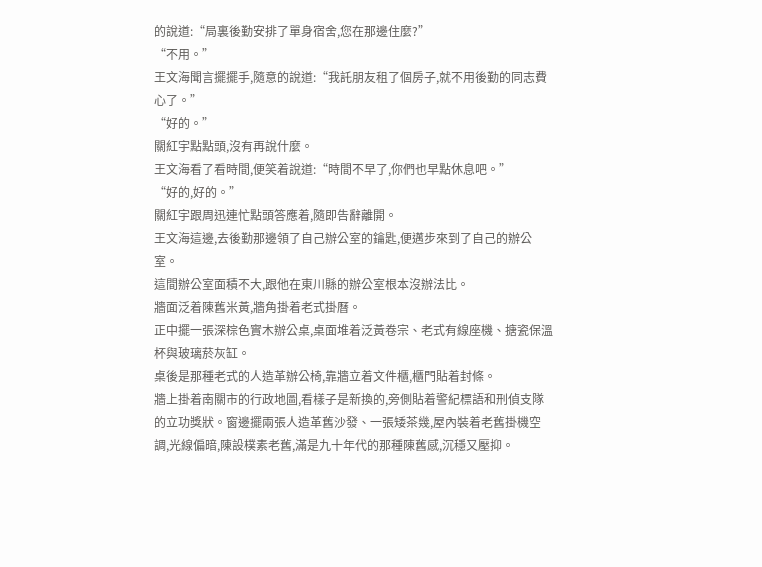的說道:“局裏後勤安排了單身宿舍,您在那邊住麼?”
“不用。”
王文海聞言擺擺手,隨意的說道:“我託朋友租了個房子,就不用後勤的同志費心了。”
“好的。”
關紅宇點點頭,沒有再說什麼。
王文海看了看時間,便笑着說道:“時間不早了,你們也早點休息吧。”
“好的,好的。”
關紅宇跟周迅連忙點頭答應着,隨即告辭離開。
王文海這邊,去後勤那邊領了自己辦公室的鑰匙,便邁步來到了自己的辦公室。
這間辦公室面積不大,跟他在東川縣的辦公室根本沒辦法比。
牆面泛着陳舊米黃,牆角掛着老式掛曆。
正中擺一張深棕色實木辦公桌,桌面堆着泛黃卷宗、老式有線座機、搪瓷保溫杯與玻璃菸灰缸。
桌後是那種老式的人造革辦公椅,靠牆立着文件櫃,櫃門貼着封條。
牆上掛着南關市的行政地圖,看樣子是新換的,旁側貼着警紀標語和刑偵支隊的立功獎狀。窗邊擺兩張人造革舊沙發、一張矮茶幾,屋內裝着老舊掛機空調,光線偏暗,陳設樸素老舊,滿是九十年代的那種陳舊感,沉穩又壓抑。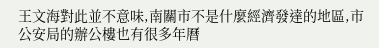王文海對此並不意味,南關市不是什麼經濟發達的地區,市公安局的辦公樓也有很多年曆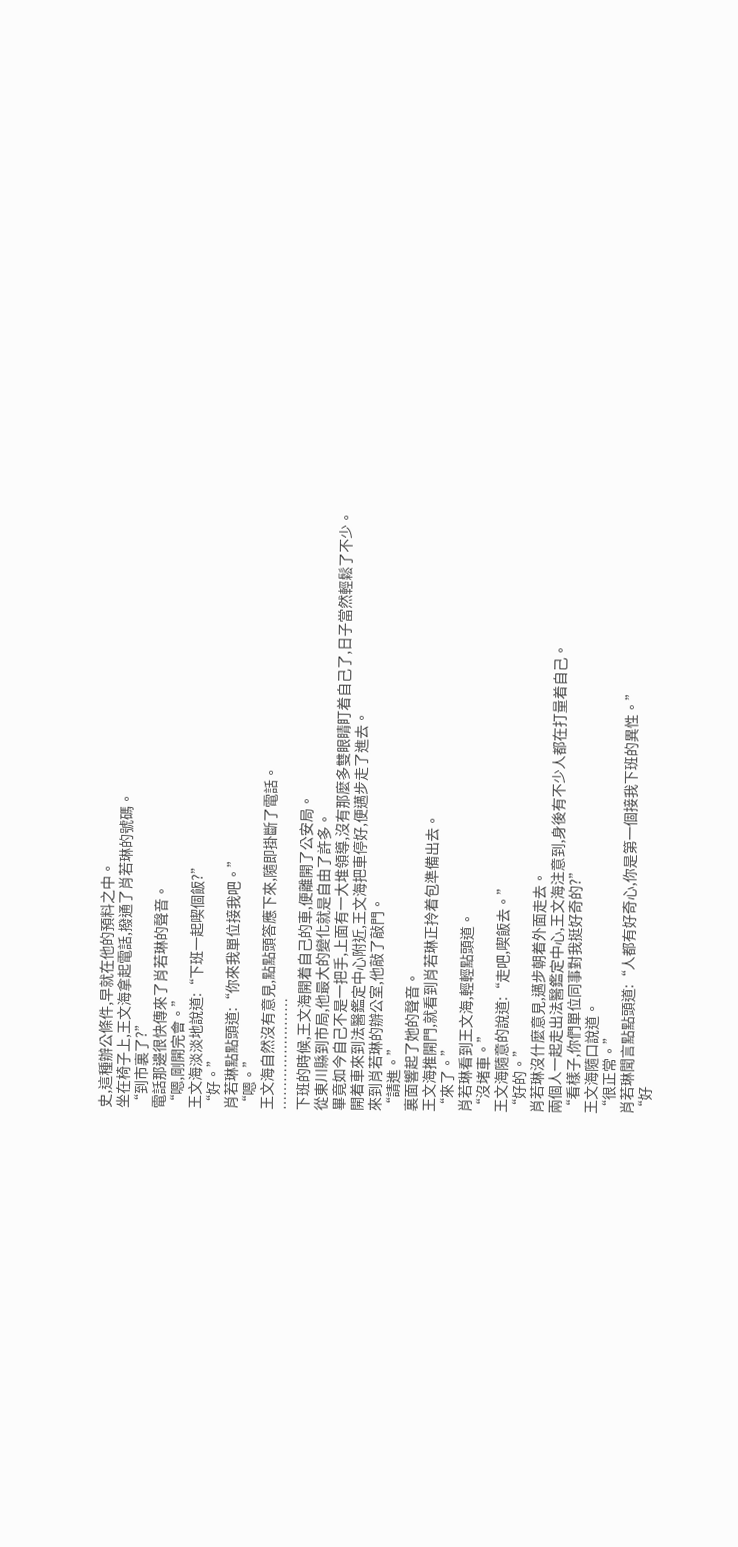史,這種辦公條件,早就在他的預料之中。
坐在椅子上,王文海拿起電話,撥通了肖若琳的號碼。
“到市裏了?”
電話那邊很快傳來了肖若琳的聲音。
“嗯,剛開完會。”
王文海淡淡地說道:“下班一起喫個飯?”
“好。”
肖若琳點點頭道:“你來我單位接我吧。”
“嗯。”
王文海自然沒有意見,點點頭答應下來,隨即掛斷了電話。
……………………
下班的時候,王文海開着自己的車,便離開了公安局。
從東川縣到市局,他最大的變化就是自由了許多。
畢竟如今自己不是一把手,上面有一大堆領導,沒有那麼多雙眼睛盯着自己了,日子當然輕鬆了不少。
開着車來到法醫鑑定中心附近,王文海把車停好,便邁步走了進去。
來到肖若琳的辦公室,他敲了敲門。
“請進。”
裏面響起了她的聲音。
王文海推開門,就看到肖若琳正拎着包準備出去。
“來了。”
肖若琳看到王文海,輕輕點頭道。
“沒堵車。”
王文海隨意的說道:“走吧,喫飯去。”
“好的。”
肖若琳沒什麼意見,邁步朝着外面走去。
兩個人一起走出法醫鑑定中心,王文海注意到,身後有不少人都在打量着自己。
“看樣子,你們單位同事對我挺好奇的?”
王文海隨口說道。
“很正常。”
肖若琳聞言點點頭道:“人都有好奇心,你是第一個接我下班的異性。”
“好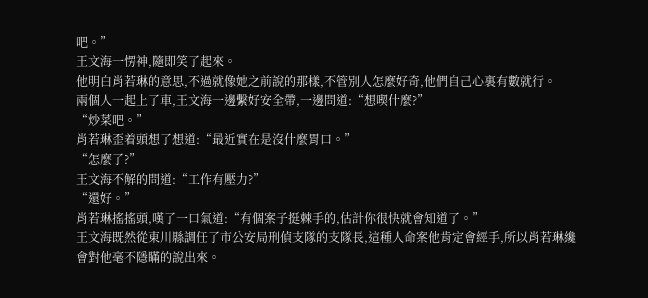吧。”
王文海一愣神,隨即笑了起來。
他明白肖若琳的意思,不過就像她之前說的那樣,不管別人怎麼好奇,他們自己心裏有數就行。
兩個人一起上了車,王文海一邊繫好安全帶,一邊問道:“想喫什麼?”
“炒菜吧。”
肖若琳歪着頭想了想道:“最近實在是沒什麼胃口。”
“怎麼了?”
王文海不解的問道:“工作有壓力?”
“還好。”
肖若琳搖搖頭,嘆了一口氣道:“有個案子挺棘手的,估計你很快就會知道了。”
王文海既然從東川縣調任了市公安局刑偵支隊的支隊長,這種人命案他肯定會經手,所以肖若琳纔會對他毫不隱瞞的說出來。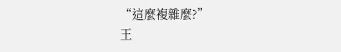“這麼複雜麼?”
王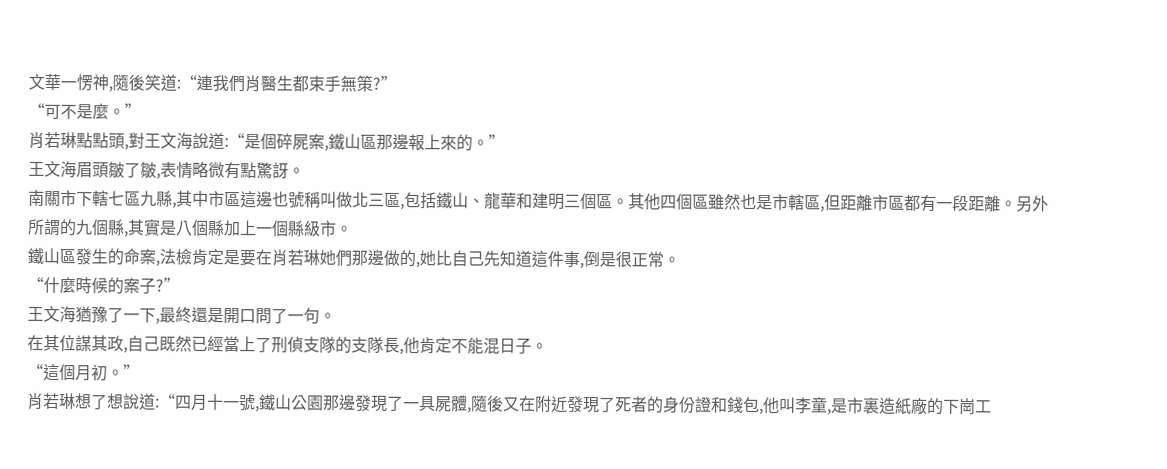文華一愣神,隨後笑道:“連我們肖醫生都束手無策?”
“可不是麼。”
肖若琳點點頭,對王文海說道:“是個碎屍案,鐵山區那邊報上來的。”
王文海眉頭皺了皺,表情略微有點驚訝。
南關市下轄七區九縣,其中市區這邊也號稱叫做北三區,包括鐵山、龍華和建明三個區。其他四個區雖然也是市轄區,但距離市區都有一段距離。另外所謂的九個縣,其實是八個縣加上一個縣級市。
鐵山區發生的命案,法檢肯定是要在肖若琳她們那邊做的,她比自己先知道這件事,倒是很正常。
“什麼時候的案子?”
王文海猶豫了一下,最終還是開口問了一句。
在其位謀其政,自己既然已經當上了刑偵支隊的支隊長,他肯定不能混日子。
“這個月初。”
肖若琳想了想說道:“四月十一號,鐵山公園那邊發現了一具屍體,隨後又在附近發現了死者的身份證和錢包,他叫李童,是市裏造紙廠的下崗工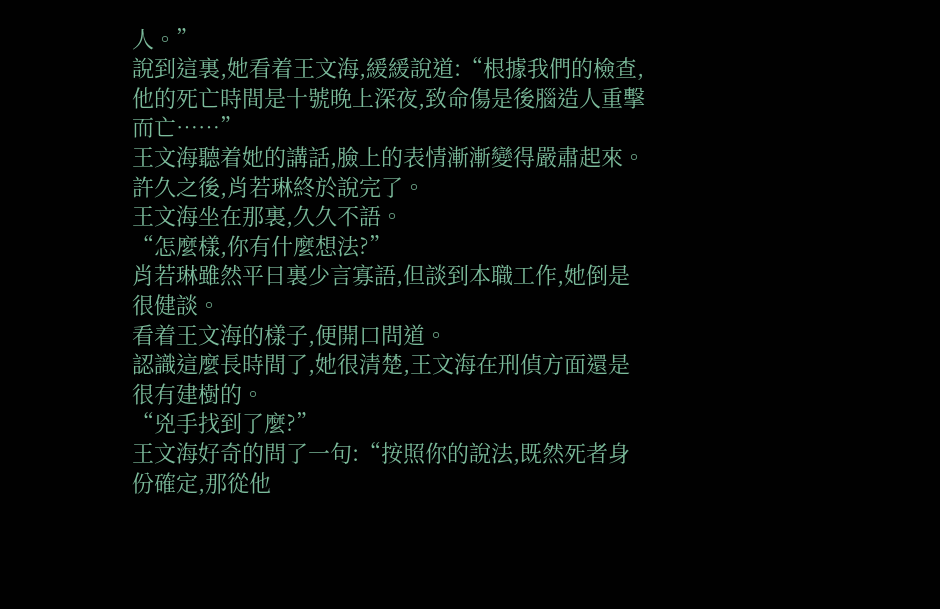人。”
說到這裏,她看着王文海,緩緩說道:“根據我們的檢查,他的死亡時間是十號晚上深夜,致命傷是後腦造人重擊而亡……”
王文海聽着她的講話,臉上的表情漸漸變得嚴肅起來。
許久之後,肖若琳終於說完了。
王文海坐在那裏,久久不語。
“怎麼樣,你有什麼想法?”
肖若琳雖然平日裏少言寡語,但談到本職工作,她倒是很健談。
看着王文海的樣子,便開口問道。
認識這麼長時間了,她很清楚,王文海在刑偵方面還是很有建樹的。
“兇手找到了麼?”
王文海好奇的問了一句:“按照你的說法,既然死者身份確定,那從他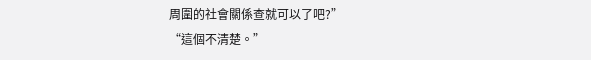周圍的社會關係查就可以了吧?”
“這個不清楚。”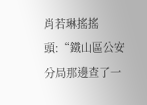肖若琳搖搖頭:“鐵山區公安分局那邊查了一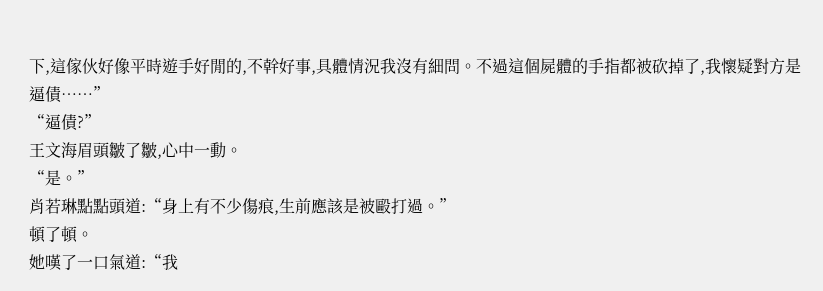下,這傢伙好像平時遊手好閒的,不幹好事,具體情況我沒有細問。不過這個屍體的手指都被砍掉了,我懷疑對方是逼債……”
“逼債?”
王文海眉頭皺了皺,心中一動。
“是。”
肖若琳點點頭道:“身上有不少傷痕,生前應該是被毆打過。”
頓了頓。
她嘆了一口氣道:“我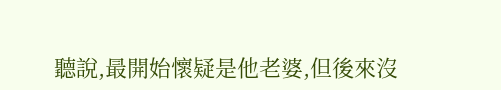聽說,最開始懷疑是他老婆,但後來沒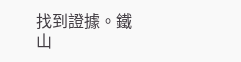找到證據。鐵山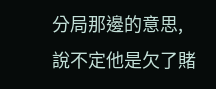分局那邊的意思,說不定他是欠了賭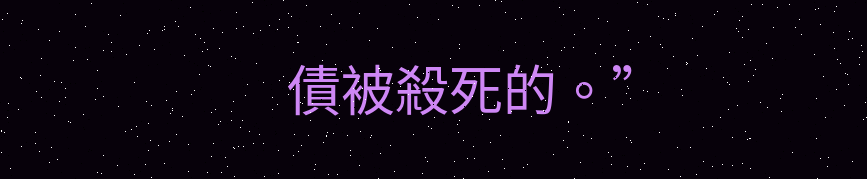債被殺死的。”